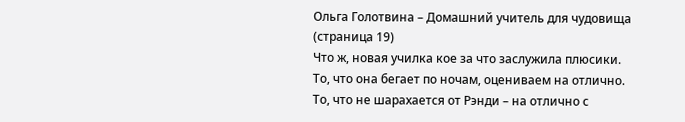Ольга Голотвина – Домашний учитель для чудовища (страница 19)
Что ж, новая училка кое за что заслужила плюсики. То, что она бегает по ночам, оцениваем на отлично. То, что не шарахается от Рэнди – на отлично с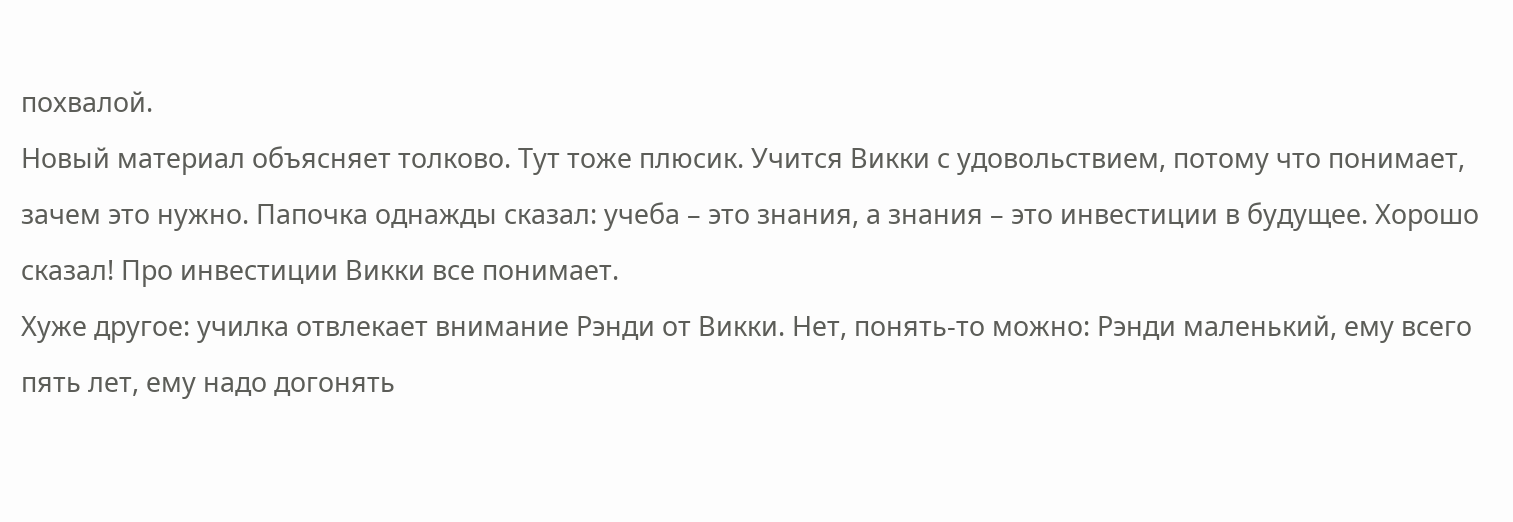похвалой.
Новый материал объясняет толково. Тут тоже плюсик. Учится Викки с удовольствием, потому что понимает, зачем это нужно. Папочка однажды сказал: учеба – это знания, а знания – это инвестиции в будущее. Хорошо сказал! Про инвестиции Викки все понимает.
Хуже другое: училка отвлекает внимание Рэнди от Викки. Нет, понять-то можно: Рэнди маленький, ему всего пять лет, ему надо догонять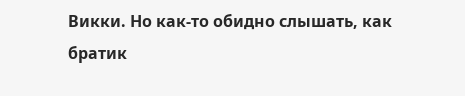Викки. Но как-то обидно слышать, как братик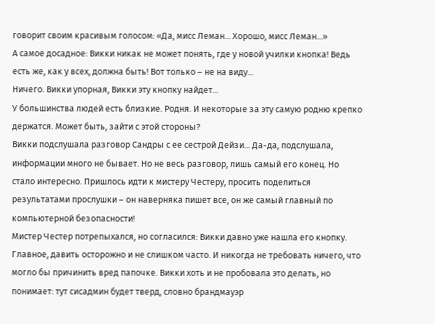говорит своим красивым голосом: «Да, мисс Леман... Хорошо, мисс Леман...»
А самое досадное: Викки никак не может понять, где у новой училки кнопка! Ведь есть же, как у всех, должна быть! Вот только – не на виду...
Ничего. Викки упорная, Викки эту кнопку найдет...
У большинства людей есть близкие. Родня. И некоторые за эту самую родню крепко держатся. Может быть, зайти с этой стороны?
Викки подслушала разговор Сандры с ее сестрой Дейзи... Да-да, подслушала, информации много не бывает. Но не весь разговор, лишь самый его конец. Но стало интересно. Пришлось идти к мистеру Честеру, просить поделиться результатами прослушки – он наверняка пишет все, он же самый главный по компьютерной безопасности!
Мистер Честер потрепыхался, но согласился: Викки давно уже нашла его кнопку. Главное, давить осторожно и не слишком часто. И никогда не требовать ничего, что могло бы причинить вред папочке. Викки хоть и не пробовала это делать, но понимает: тут сисадмин будет тверд, словно брандмауэр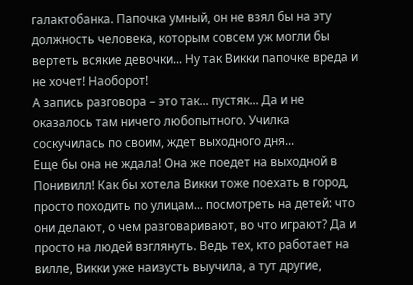галактобанка. Папочка умный, он не взял бы на эту должность человека, которым совсем уж могли бы вертеть всякие девочки... Ну так Викки папочке вреда и не хочет! Наоборот!
А запись разговора – это так... пустяк... Да и не оказалось там ничего любопытного. Училка соскучилась по своим, ждет выходного дня...
Еще бы она не ждала! Она же поедет на выходной в Понивилл! Как бы хотела Викки тоже поехать в город, просто походить по улицам... посмотреть на детей: что они делают, о чем разговаривают, во что играют? Да и просто на людей взглянуть. Ведь тех, кто работает на вилле, Викки уже наизусть выучила, а тут другие,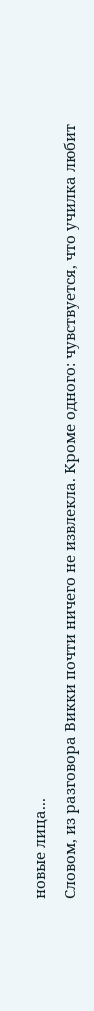новые лица...
Словом, из разговора Викки почти ничего не извлекла. Кроме одного: чувствуется, что училка любит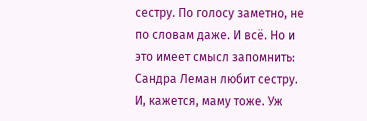сестру. По голосу заметно, не по словам даже. И всё. Но и это имеет смысл запомнить: Сандра Леман любит сестру. И, кажется, маму тоже. Уж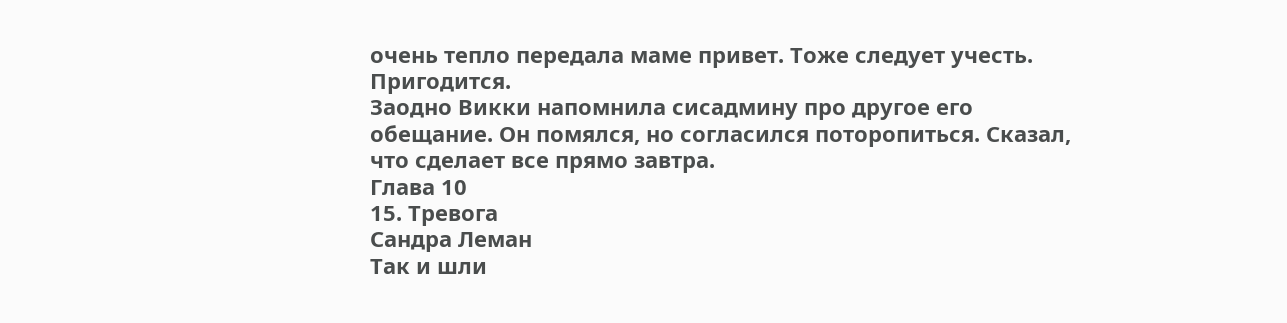очень тепло передала маме привет. Тоже следует учесть. Пригодится.
Заодно Викки напомнила сисадмину про другое его обещание. Он помялся, но согласился поторопиться. Сказал, что сделает все прямо завтра.
Глава 10
15. Тревога
Сандра Леман
Так и шли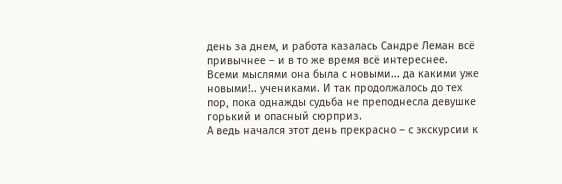день за днем, и работа казалась Сандре Леман всё привычнее – и в то же время всё интереснее. Всеми мыслями она была с новыми... да какими уже новыми!.. учениками. И так продолжалось до тех пор, пока однажды судьба не преподнесла девушке горький и опасный сюрприз.
А ведь начался этот день прекрасно – с экскурсии к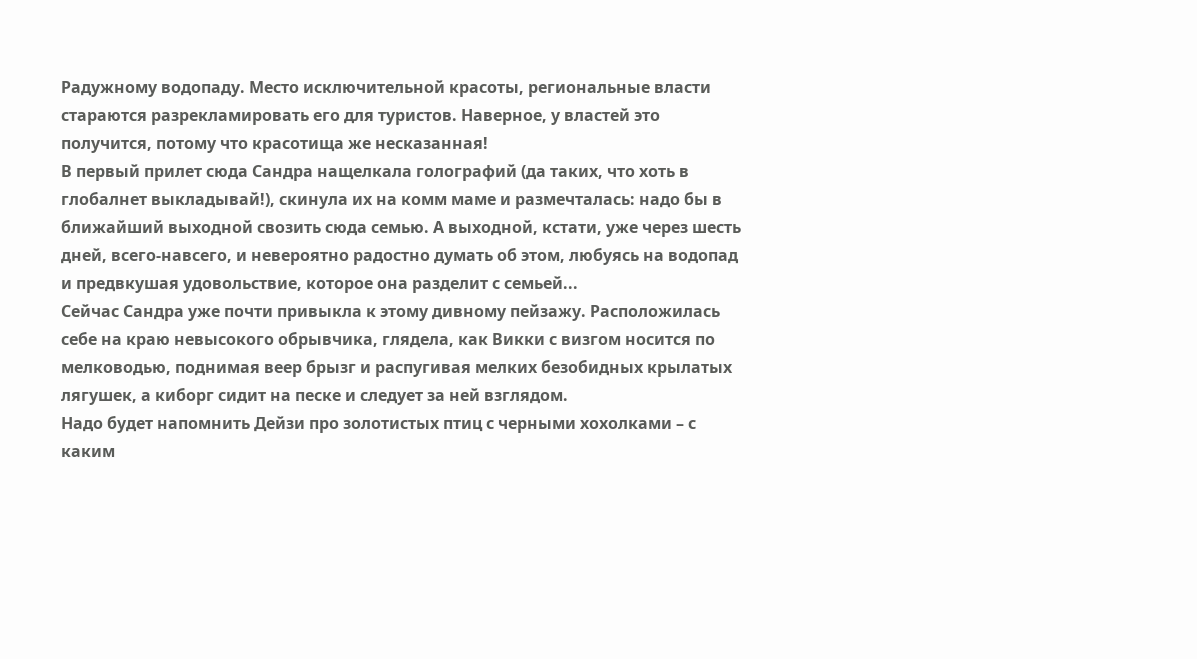Радужному водопаду. Место исключительной красоты, региональные власти стараются разрекламировать его для туристов. Наверное, у властей это получится, потому что красотища же несказанная!
В первый прилет сюда Сандра нащелкала голографий (да таких, что хоть в глобалнет выкладывай!), скинула их на комм маме и размечталась: надо бы в ближайший выходной свозить сюда семью. А выходной, кстати, уже через шесть дней, всего-навсего, и невероятно радостно думать об этом, любуясь на водопад и предвкушая удовольствие, которое она разделит с семьей...
Сейчас Сандра уже почти привыкла к этому дивному пейзажу. Расположилась себе на краю невысокого обрывчика, глядела, как Викки с визгом носится по мелководью, поднимая веер брызг и распугивая мелких безобидных крылатых лягушек, а киборг сидит на песке и следует за ней взглядом.
Надо будет напомнить Дейзи про золотистых птиц с черными хохолками – с каким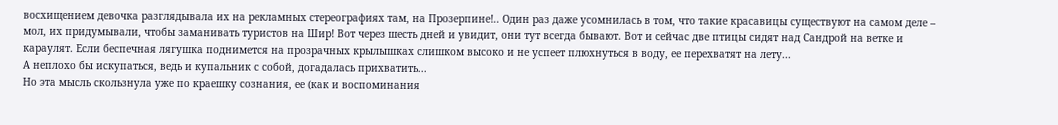восхищением девочка разглядывала их на рекламных стереографиях там, на Прозерпине!.. Один раз даже усомнилась в том, что такие красавицы существуют на самом деле – мол, их придумывали, чтобы заманивать туристов на Шир! Вот через шесть дней и увидит, они тут всегда бывают. Вот и сейчас две птицы сидят над Сандрой на ветке и караулят. Если беспечная лягушка поднимется на прозрачных крылышках слишком высоко и не успеет плюхнуться в воду, ее перехватят на лету...
А неплохо бы искупаться, ведь и купальник с собой, догадалась прихватить...
Но эта мысль скользнула уже по краешку сознания, ее (как и воспоминания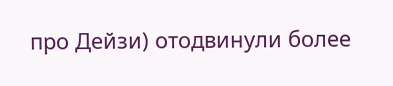про Дейзи) отодвинули более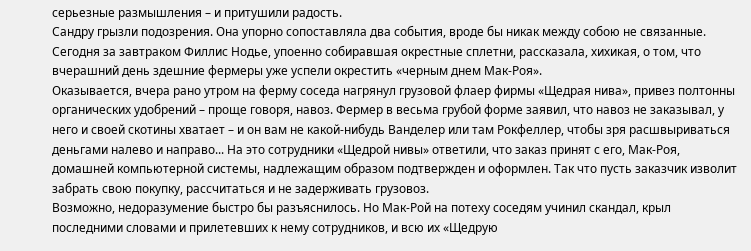серьезные размышления – и притушили радость.
Сандру грызли подозрения. Она упорно сопоставляла два события, вроде бы никак между собою не связанные.
Сегодня за завтраком Филлис Нодье, упоенно собиравшая окрестные сплетни, рассказала, хихикая, о том, что вчерашний день здешние фермеры уже успели окрестить «черным днем Мак-Роя».
Оказывается, вчера рано утром на ферму соседа нагрянул грузовой флаер фирмы «Щедрая нива», привез полтонны органических удобрений – проще говоря, навоз. Фермер в весьма грубой форме заявил, что навоз не заказывал, у него и своей скотины хватает – и он вам не какой-нибудь Ванделер или там Рокфеллер, чтобы зря расшвыриваться деньгами налево и направо... На это сотрудники «Щедрой нивы» ответили, что заказ принят с его, Мак-Роя, домашней компьютерной системы, надлежащим образом подтвержден и оформлен. Так что пусть заказчик изволит забрать свою покупку, рассчитаться и не задерживать грузовоз.
Возможно, недоразумение быстро бы разъяснилось. Но Мак-Рой на потеху соседям учинил скандал, крыл последними словами и прилетевших к нему сотрудников, и всю их «Щедрую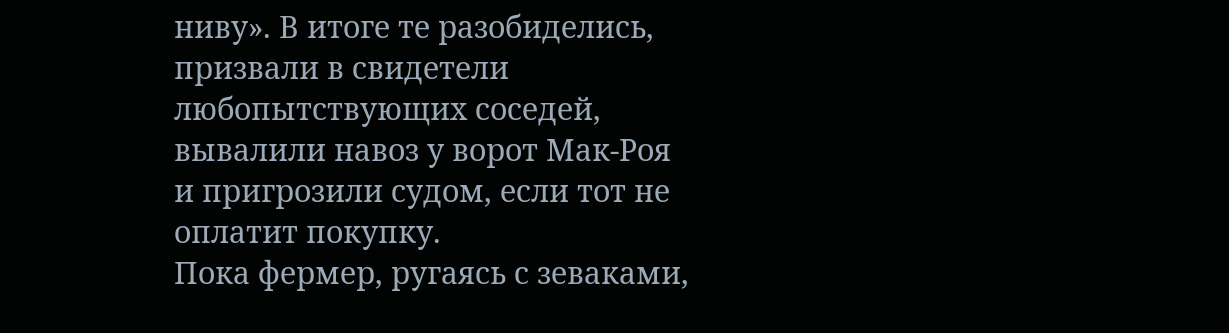ниву». В итоге те разобиделись, призвали в свидетели любопытствующих соседей, вывалили навоз у ворот Мак-Роя и пригрозили судом, если тот не оплатит покупку.
Пока фермер, ругаясь с зеваками,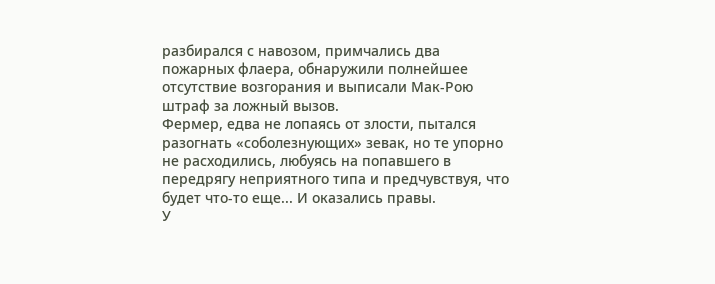разбирался с навозом, примчались два пожарных флаера, обнаружили полнейшее отсутствие возгорания и выписали Мак-Рою штраф за ложный вызов.
Фермер, едва не лопаясь от злости, пытался разогнать «соболезнующих» зевак, но те упорно не расходились, любуясь на попавшего в передрягу неприятного типа и предчувствуя, что будет что-то еще... И оказались правы.
У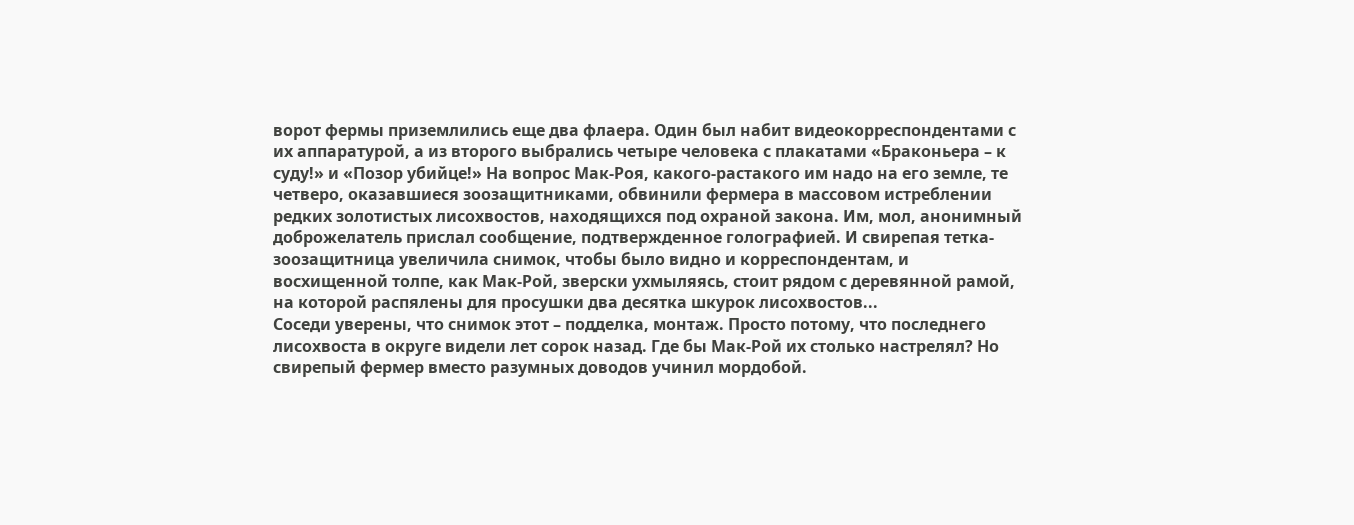ворот фермы приземлились еще два флаера. Один был набит видеокорреспондентами с их аппаратурой, а из второго выбрались четыре человека с плакатами «Браконьера – к суду!» и «Позор убийце!» На вопрос Мак-Роя, какого-растакого им надо на его земле, те четверо, оказавшиеся зоозащитниками, обвинили фермера в массовом истреблении редких золотистых лисохвостов, находящихся под охраной закона. Им, мол, анонимный доброжелатель прислал сообщение, подтвержденное голографией. И свирепая тетка-зоозащитница увеличила снимок, чтобы было видно и корреспондентам, и восхищенной толпе, как Мак-Рой, зверски ухмыляясь, стоит рядом с деревянной рамой, на которой распялены для просушки два десятка шкурок лисохвостов...
Соседи уверены, что снимок этот – подделка, монтаж. Просто потому, что последнего лисохвоста в округе видели лет сорок назад. Где бы Мак-Рой их столько настрелял? Но свирепый фермер вместо разумных доводов учинил мордобой.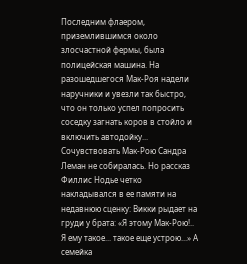Последним флаером, приземлившимся около злосчастной фермы, была полицейская машина. На разошедшегося Мак-Роя надели наручники и увезли так быстро, что он только успел попросить соседку загнать коров в стойло и включить автодойку...
Сочувствовать Мак-Рою Сандра Леман не собиралась. Но рассказ Филлис Нодье четко накладывался в ее памяти на недавнюю сценку: Викки рыдает на груди у брата: «Я этому Мак-Рою!.. Я ему такое... такое еще устрою...» А семейка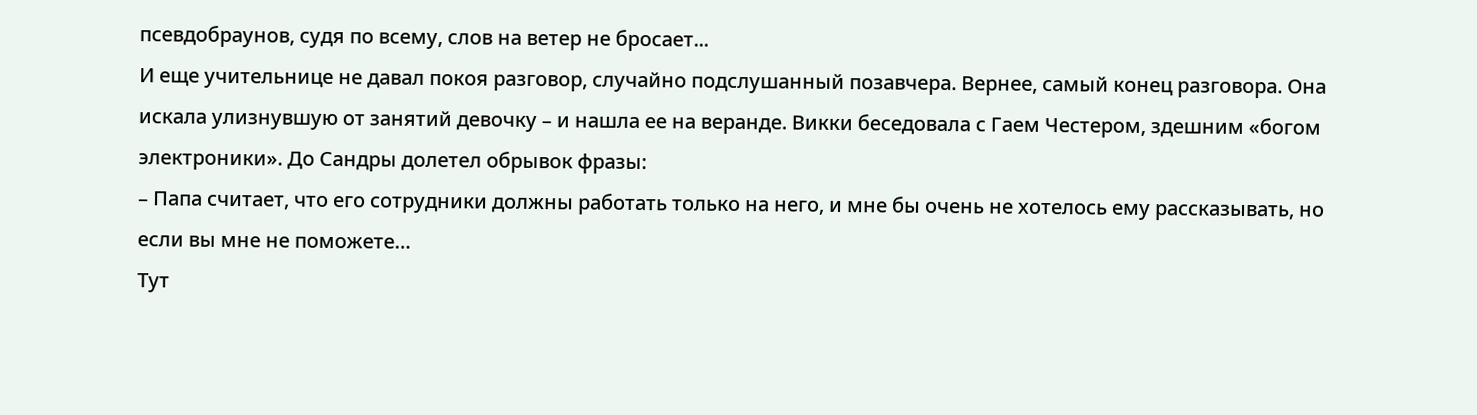псевдобраунов, судя по всему, слов на ветер не бросает...
И еще учительнице не давал покоя разговор, случайно подслушанный позавчера. Вернее, самый конец разговора. Она искала улизнувшую от занятий девочку – и нашла ее на веранде. Викки беседовала с Гаем Честером, здешним «богом электроники». До Сандры долетел обрывок фразы:
– Папа считает, что его сотрудники должны работать только на него, и мне бы очень не хотелось ему рассказывать, но если вы мне не поможете…
Тут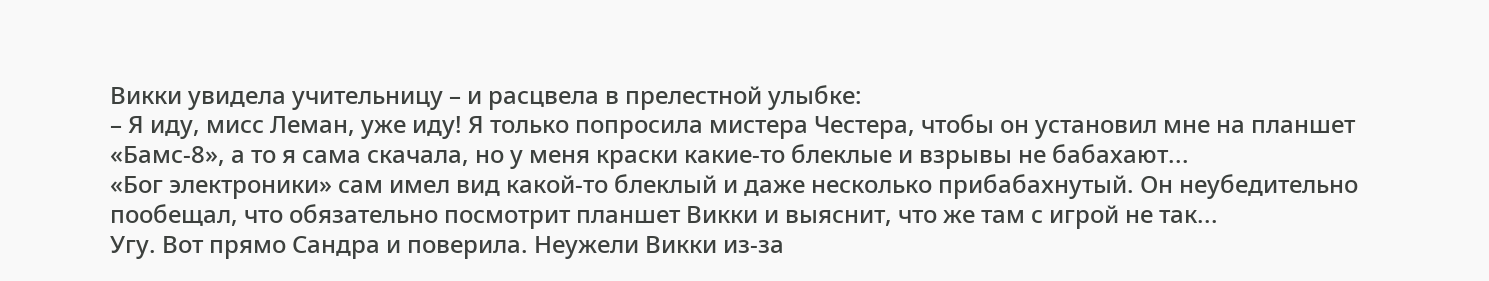Викки увидела учительницу – и расцвела в прелестной улыбке:
– Я иду, мисс Леман, уже иду! Я только попросила мистера Честера, чтобы он установил мне на планшет «Бамс-8», а то я сама скачала, но у меня краски какие-то блеклые и взрывы не бабахают...
«Бог электроники» сам имел вид какой-то блеклый и даже несколько прибабахнутый. Он неубедительно пообещал, что обязательно посмотрит планшет Викки и выяснит, что же там с игрой не так...
Угу. Вот прямо Сандра и поверила. Неужели Викки из-за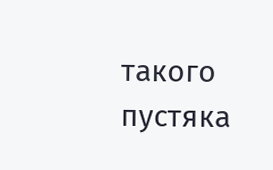такого пустяка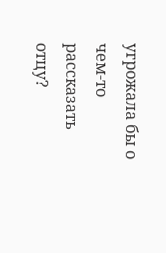угрожала бы о чем-то рассказать отцу?